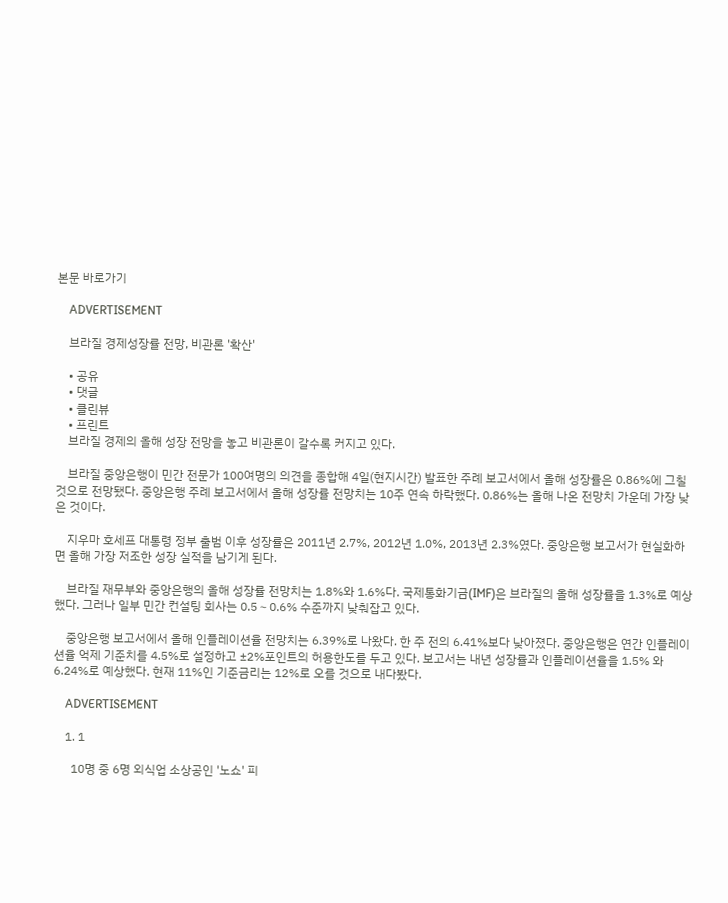본문 바로가기

    ADVERTISEMENT

    브라질 경제성장률 전망, 비관론 '확산'

    • 공유
    • 댓글
    • 클린뷰
    • 프린트
    브라질 경제의 올해 성장 전망을 놓고 비관론이 갈수록 커지고 있다.

    브라질 중앙은행이 민간 전문가 100여명의 의견을 종합해 4일(현지시간) 발표한 주례 보고서에서 올해 성장률은 0.86%에 그칠 것으로 전망됐다. 중앙은행 주례 보고서에서 올해 성장률 전망치는 10주 연속 하락했다. 0.86%는 올해 나온 전망치 가운데 가장 낮은 것이다.

    지우마 호세프 대통령 정부 출범 이후 성장률은 2011년 2.7%, 2012년 1.0%, 2013년 2.3%였다. 중앙은행 보고서가 현실화하면 올해 가장 저조한 성장 실적을 남기게 된다.

    브라질 재무부와 중앙은행의 올해 성장률 전망치는 1.8%와 1.6%다. 국제통화기금(IMF)은 브라질의 올해 성장률을 1.3%로 예상했다. 그러나 일부 민간 컨설팅 회사는 0.5∼0.6% 수준까지 낮춰잡고 있다.

    중앙은행 보고서에서 올해 인플레이션율 전망치는 6.39%로 나왔다. 한 주 전의 6.41%보다 낮아졌다. 중앙은행은 연간 인플레이션율 억제 기준치를 4.5%로 설정하고 ±2%포인트의 허용한도를 두고 있다. 보고서는 내년 성장률과 인플레이션율을 1.5% 와 6.24%로 예상했다. 현재 11%인 기준금리는 12%로 오를 것으로 내다봤다.

    ADVERTISEMENT

    1. 1

      10명 중 6명 외식업 소상공인 '노쇼' 피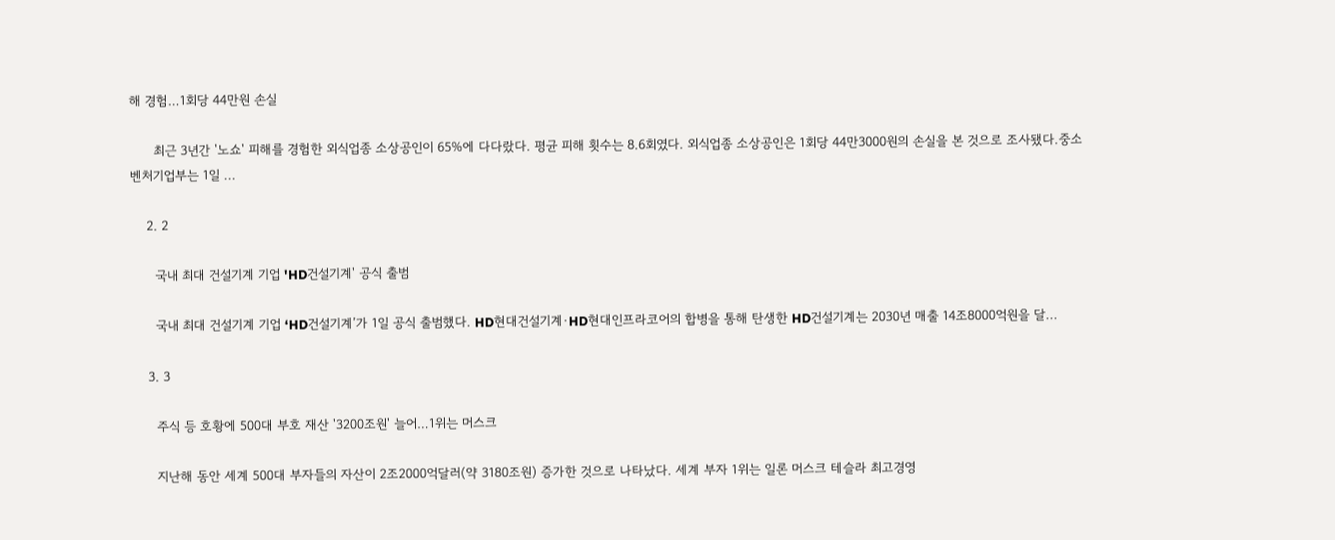해 경험…1회당 44만원 손실

      최근 3년간 '노쇼' 피해를 경험한 외식업종 소상공인이 65%에 다다랐다. 평균 피해 횟수는 8.6회였다. 외식업종 소상공인은 1회당 44만3000원의 손실을 본 것으로 조사됐다.중소벤처기업부는 1일 ...

    2. 2

      국내 최대 건설기계 기업 'HD건설기계' 공식 출범

      국내 최대 건설기계 기업 ‘HD건설기계’가 1일 공식 출범했다. HD현대건설기계·HD현대인프라코어의 합병을 통해 탄생한 HD건설기계는 2030년 매출 14조8000억원을 달...

    3. 3

      주식 등 호황에 500대 부호 재산 '3200조원' 늘어…1위는 머스크

      지난해 동안 세계 500대 부자들의 자산이 2조2000억달러(약 3180조원) 증가한 것으로 나타났다. 세계 부자 1위는 일론 머스크 테슬라 최고경영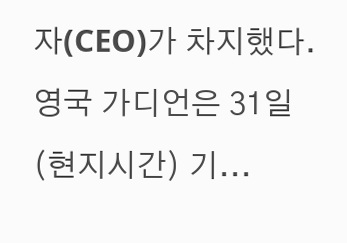자(CEO)가 차지했다.영국 가디언은 31일(현지시간) 기...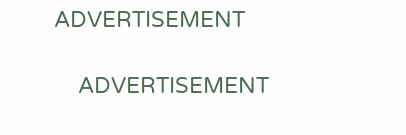ADVERTISEMENT

    ADVERTISEMENT